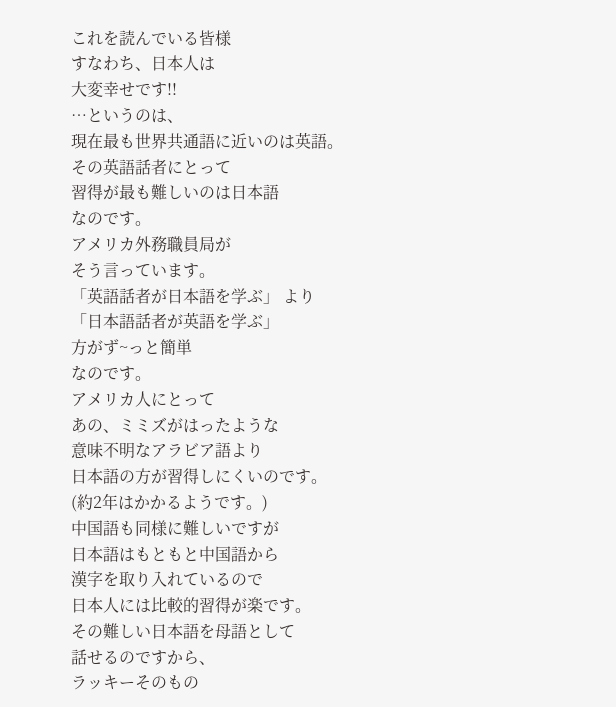これを読んでいる皆様
すなわち、日本人は
大変幸せです!!
…というのは、
現在最も世界共通語に近いのは英語。
その英語話者にとって
習得が最も難しいのは日本語
なのです。
アメリカ外務職員局が
そう言っています。
「英語話者が日本語を学ぶ」 より
「日本語話者が英語を学ぶ」
方がず~っと簡単
なのです。
アメリカ人にとって
あの、ミミズがはったような
意味不明なアラビア語より
日本語の方が習得しにくいのです。
(約2年はかかるようです。)
中国語も同様に難しいですが
日本語はもともと中国語から
漢字を取り入れているので
日本人には比較的習得が楽です。
その難しい日本語を母語として
話せるのですから、
ラッキーそのもの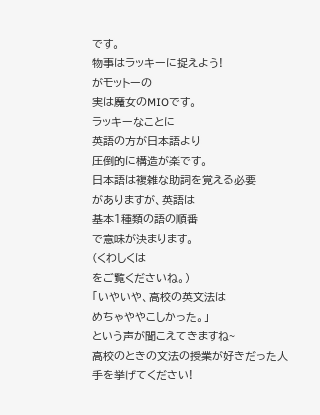です。
物事はラッキーに捉えよう!
がモットーの
実は魔女のMIOです。
ラッキーなことに
英語の方が日本語より
圧倒的に構造が楽です。
日本語は複雑な助詞を覚える必要
がありますが、英語は
基本1種類の語の順番
で意味が決まります。
(くわしくは
をご覧くださいね。)
「いやいや、高校の英文法は
めちゃややこしかった。」
という声が聞こえてきますね~
高校のときの文法の授業が好きだった人
手を挙げてください!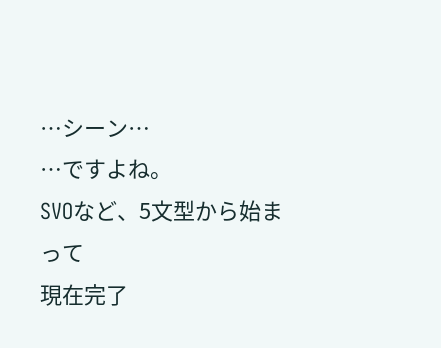…シーン…
…ですよね。
SVOなど、5文型から始まって
現在完了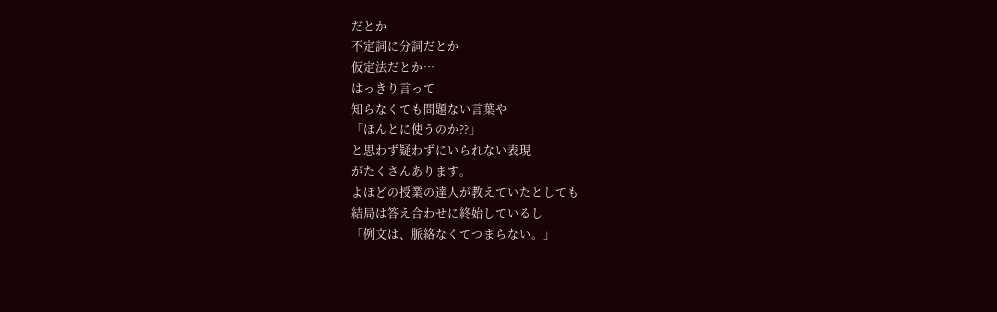だとか
不定詞に分詞だとか
仮定法だとか…
はっきり言って
知らなくても問題ない言葉や
「ほんとに使うのか??」
と思わず疑わずにいられない表現
がたくさんあります。
よほどの授業の達人が教えていたとしても
結局は答え合わせに終始しているし
「例文は、脈絡なくてつまらない。」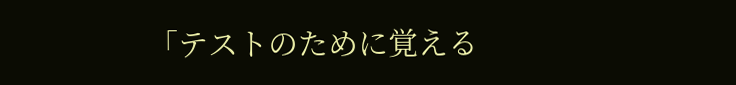「テストのために覚える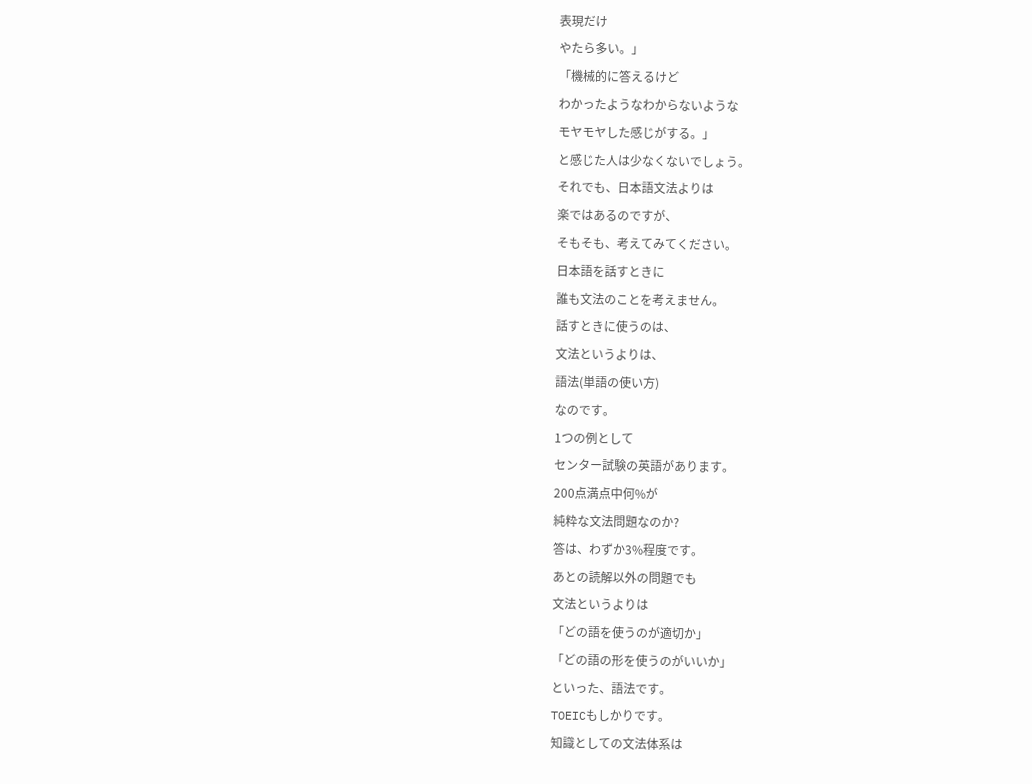表現だけ
やたら多い。」
「機械的に答えるけど
わかったようなわからないような
モヤモヤした感じがする。」
と感じた人は少なくないでしょう。
それでも、日本語文法よりは
楽ではあるのですが、
そもそも、考えてみてください。
日本語を話すときに
誰も文法のことを考えません。
話すときに使うのは、
文法というよりは、
語法(単語の使い方)
なのです。
1つの例として
センター試験の英語があります。
200点満点中何%が
純粋な文法問題なのか?
答は、わずか3%程度です。
あとの読解以外の問題でも
文法というよりは
「どの語を使うのが適切か」
「どの語の形を使うのがいいか」
といった、語法です。
TOEICもしかりです。
知識としての文法体系は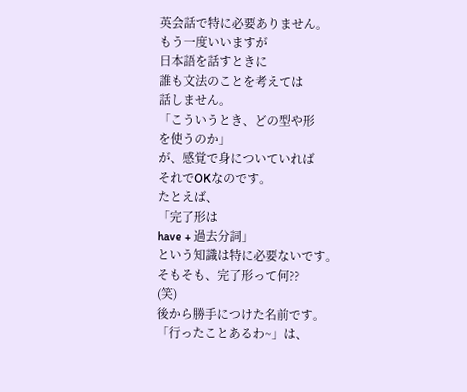英会話で特に必要ありません。
もう一度いいますが
日本語を話すときに
誰も文法のことを考えては
話しません。
「こういうとき、どの型や形
を使うのか」
が、感覚で身についていれば
それでOKなのです。
たとえば、
「完了形は
have + 過去分詞」
という知識は特に必要ないです。
そもそも、完了形って何??
(笑)
後から勝手につけた名前です。
「行ったことあるわ~」は、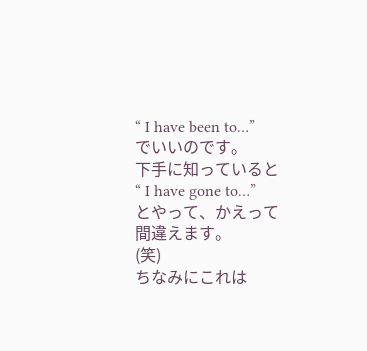“ I have been to…”
でいいのです。
下手に知っていると
“ I have gone to…”
とやって、かえって間違えます。
(笑)
ちなみにこれは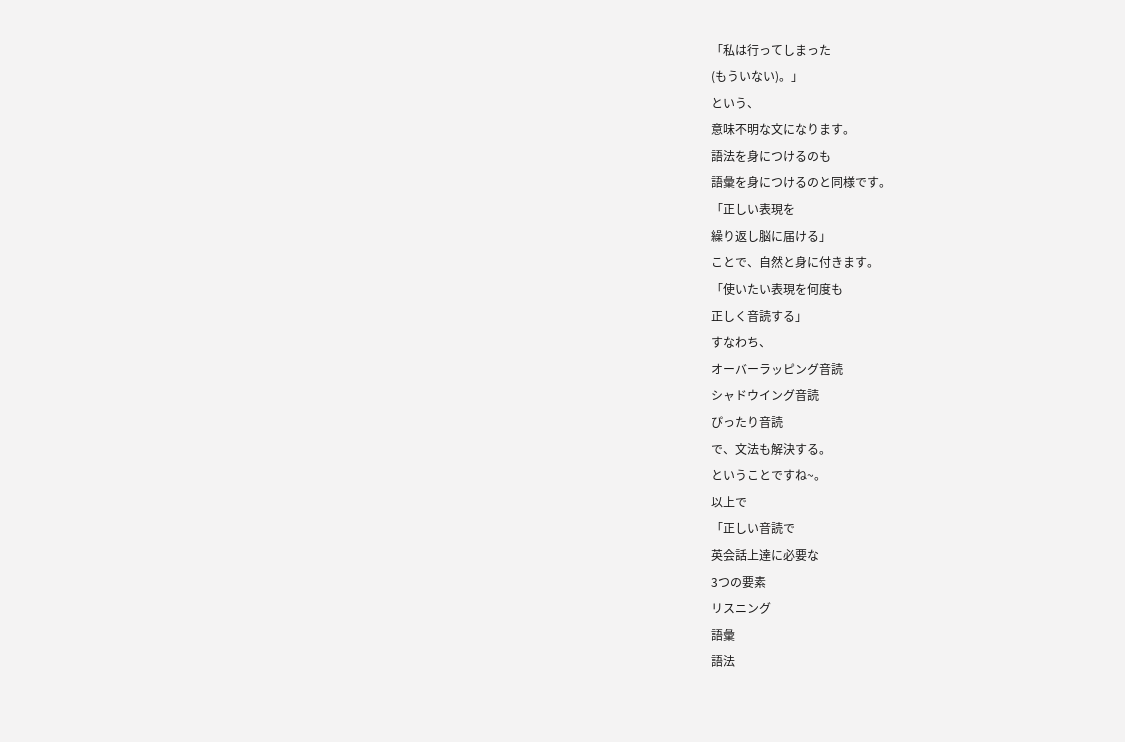「私は行ってしまった
(もういない)。」
という、
意味不明な文になります。
語法を身につけるのも
語彙を身につけるのと同様です。
「正しい表現を
繰り返し脳に届ける」
ことで、自然と身に付きます。
「使いたい表現を何度も
正しく音読する」
すなわち、
オーバーラッピング音読
シャドウイング音読
ぴったり音読
で、文法も解決する。
ということですね~。
以上で
「正しい音読で
英会話上達に必要な
3つの要素
リスニング
語彙
語法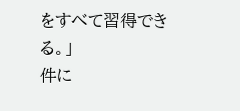をすべて習得できる。」
件に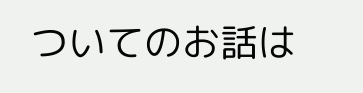ついてのお話は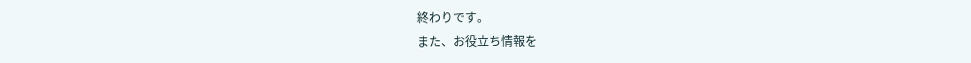終わりです。
また、お役立ち情報を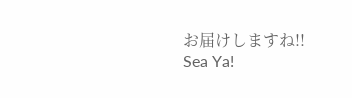お届けしますね!!
Sea Ya!